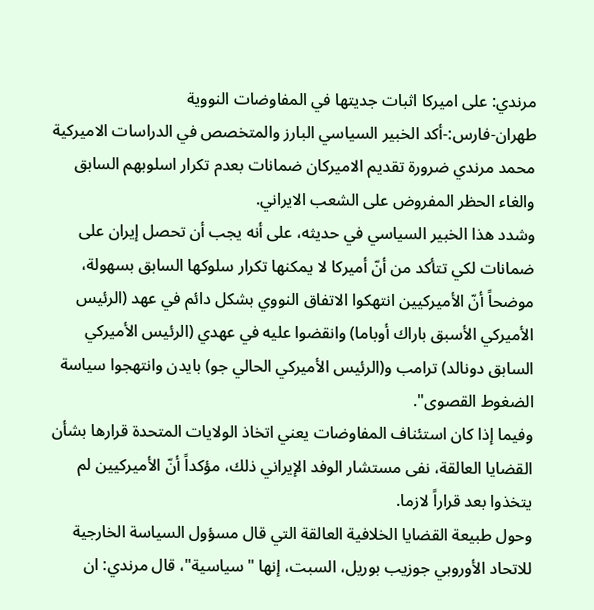مرندي: على اميركا اثبات جديتها في المفاوضات النووية
طهران-فارس:-أكد الخبير السياسي البارز والمتخصص في الدراسات الاميركية محمد مرندي ضرورة تقديم الاميركان ضمانات بعدم تكرار اسلوبهم السابق والغاء الحظر المفروض على الشعب الايراني.
وشدد هذا الخبير السياسي في حديثه، على أنه يجب أن تحصل إيران على ضمانات لكي تتأكد من أنّ أميركا لا يمكنها تكرار سلوكها السابق بسهولة، موضحاً أنّ الأميركيين انتهكوا الاتفاق النووي بشكل دائم في عهد (الرئيس الأميركي الأسبق باراك أوباما) وانقضوا عليه في عهدي (الرئيس الأميركي السابق دونالد) ترامب و(الرئيس الأميركي الحالي جو) بايدن وانتهجوا سياسة الضغوط القصوى".
وفيما إذا كان استئناف المفاوضات يعني اتخاذ الولايات المتحدة قرارها بشأن القضايا العالقة، نفى مستشار الوفد الإيراني ذلك، مؤكداً أنّ الأميركيين لم يتخذوا بعد قراراً لازما.
وحول طبيعة القضايا الخلافية العالقة التي قال مسؤول السياسة الخارجية للاتحاد الأوروبي جوزيب بوريل، السبت، إنها "سياسية"، قال مرندي: ان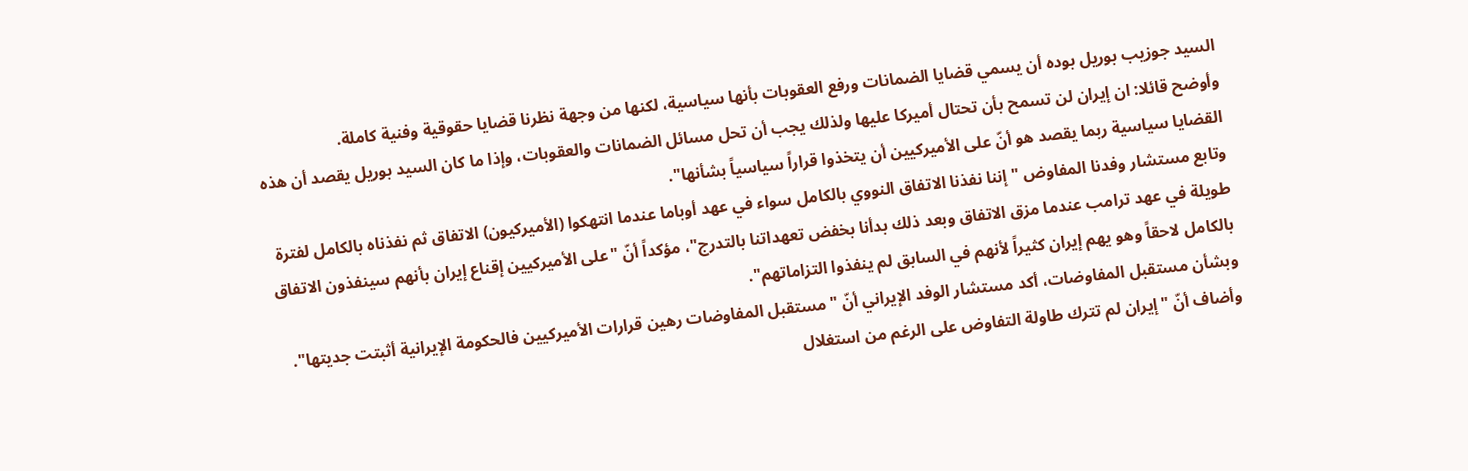السيد جوزيب بوريل بوده أن يسمي قضايا الضمانات ورفع العقوبات بأنها سياسية، لكنها من وجهة نظرنا قضايا حقوقية وفنية كاملة.
وأوضح قائلا: ان إيران لن تسمح بأن تحتال أميركا عليها ولذلك يجب أن تحل مسائل الضمانات والعقوبات، وإذا ما كان السيد بوريل يقصد أن هذه القضايا سياسية ربما يقصد هو أنّ على الأميركيين أن يتخذوا قراراً سياسياً بشأنها".
وتابع مستشار وفدنا المفاوض "إننا نفذنا الاتفاق النووي بالكامل سواء في عهد أوباما عندما انتهكوا (الأميركيون) الاتفاق ثم نفذناه بالكامل لفترة طويلة في عهد ترامب عندما مزق الاتفاق وبعد ذلك بدأنا بخفض تعهداتنا بالتدرج"، مؤكداً أنّ "على الأميركيين إقناع إيران بأنهم سينفذون الاتفاق بالكامل لاحقاً وهو يهم إيران كثيراً لأنهم في السابق لم ينفذوا التزاماتهم".
وبشأن مستقبل المفاوضات، أكد مستشار الوفد الإيراني أنّ "مستقبل المفاوضات رهين قرارات الأميركيين فالحكومة الإيرانية أثبتت جديتها".
وأضاف أنّ "إيران لم تترك طاولة التفاوض على الرغم من استغلال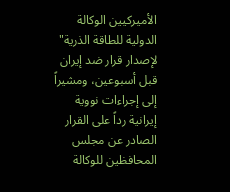الأميركيين الوكالة الدولية للطاقة الذرية" لإصدار قرار ضد إيران قبل أسبوعين، ومشيراً إلى إجراءات نووية إيرانية رداً على القرار الصادر عن مجلس المحافظين للوكالة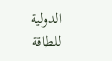الدولية للطاقة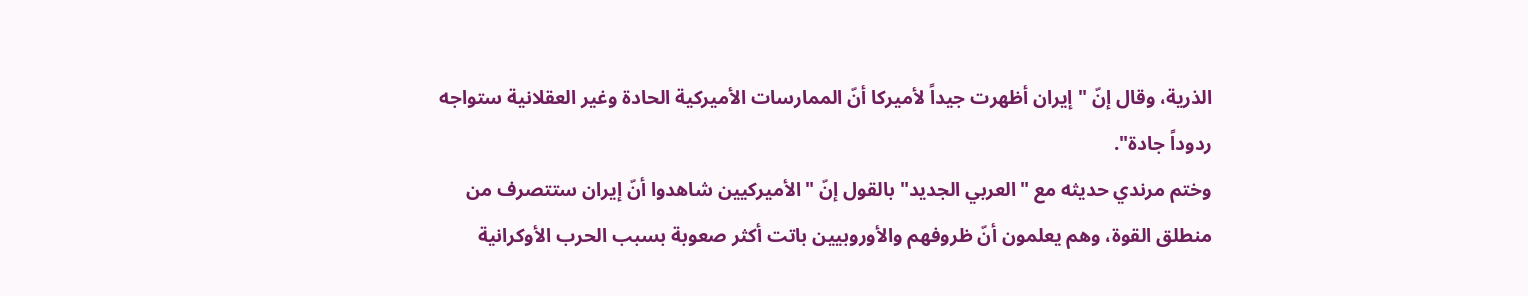الذرية، وقال إنّ "إيران أظهرت جيداً لأميركا أنّ الممارسات الأميركية الحادة وغير العقلانية ستواجه ردوداً جادة".
وختم مرندي حديثه مع "العربي الجديد" بالقول إنّ "الأميركيين شاهدوا أنّ إيران ستتصرف من منطلق القوة، وهم يعلمون أنّ ظروفهم والأوروبيين باتت أكثر صعوبة بسبب الحرب الأوكرانية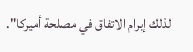لذلك إبرام الاتفاق في مصلحة أميركا".